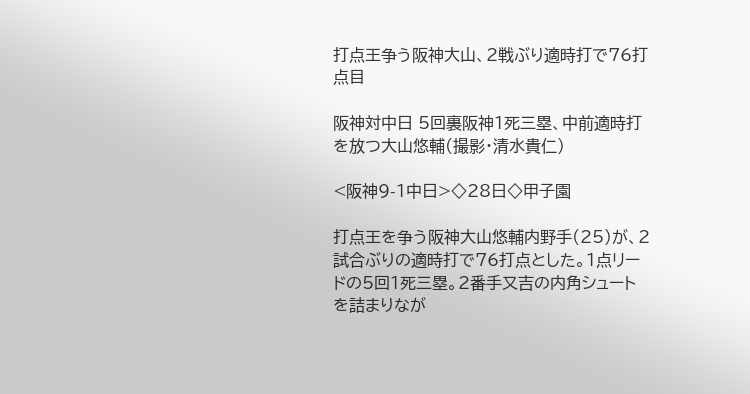打点王争う阪神大山、2戦ぶり適時打で76打点目

阪神対中日 5回裏阪神1死三塁、中前適時打を放つ大山悠輔(撮影・清水貴仁)

<阪神9-1中日>◇28日◇甲子園

打点王を争う阪神大山悠輔内野手(25)が、2試合ぶりの適時打で76打点とした。1点リードの5回1死三塁。2番手又吉の内角シュートを詰まりなが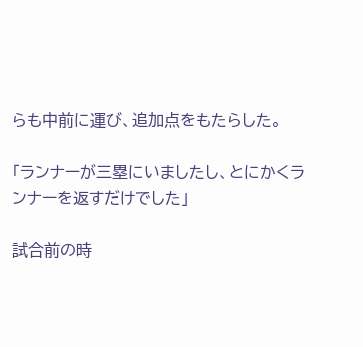らも中前に運び、追加点をもたらした。

「ランナーが三塁にいましたし、とにかくランナーを返すだけでした」

試合前の時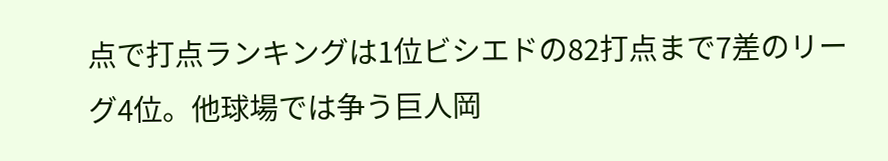点で打点ランキングは1位ビシエドの82打点まで7差のリーグ4位。他球場では争う巨人岡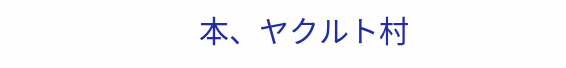本、ヤクルト村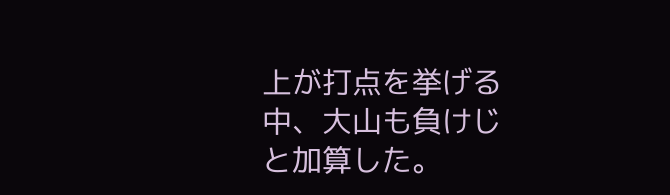上が打点を挙げる中、大山も負けじと加算した。